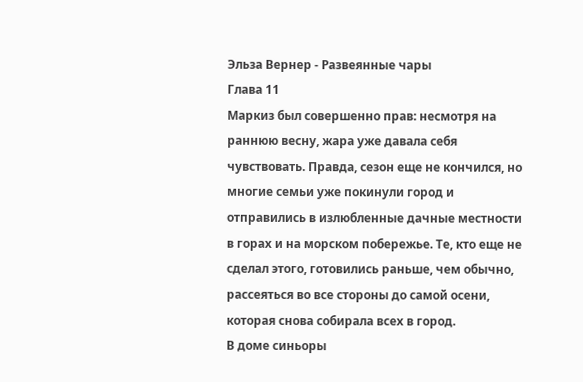Эльза Вернер - Развеянные чары
Глава 11
Маркиз был совершенно прав: несмотря на раннюю весну, жара уже давала себя чувствовать. Правда, сезон еще не кончился, но многие семьи уже покинули город и отправились в излюбленные дачные местности в горах и на морском побережье. Те, кто еще не сделал этого, готовились раньше, чем обычно, рассеяться во все стороны до самой осени, которая снова собирала всех в город.
В доме синьоры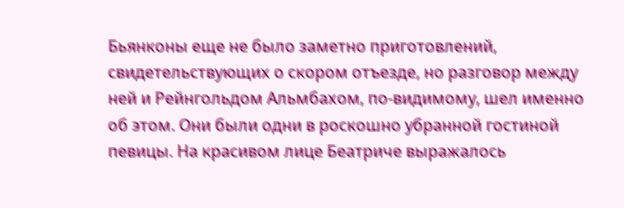Бьянконы еще не было заметно приготовлений, свидетельствующих о скором отъезде, но разговор между ней и Рейнгольдом Альмбахом, по-видимому, шел именно об этом. Они были одни в роскошно убранной гостиной певицы. На красивом лице Беатриче выражалось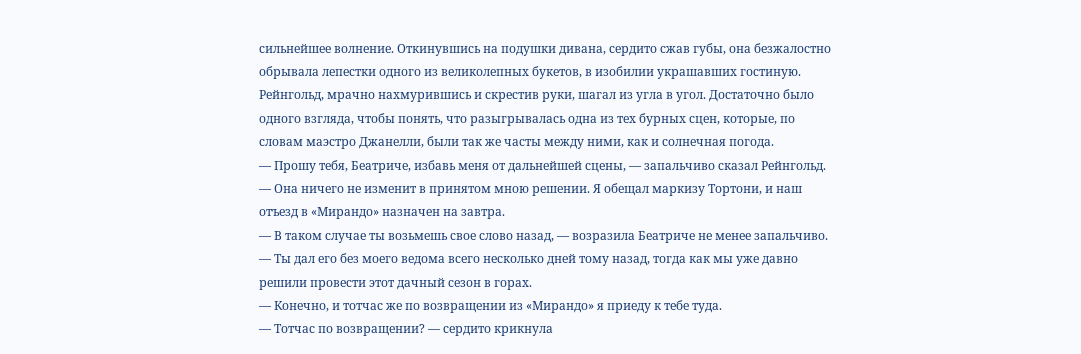сильнейшее волнение. Откинувшись на подушки дивана, сердито сжав губы, она безжалостно обрывала лепестки одного из великолепных букетов, в изобилии украшавших гостиную. Рейнгольд, мрачно нахмурившись и скрестив руки, шагал из угла в угол. Достаточно было одного взгляда, чтобы понять, что разыгрывалась одна из тех бурных сцен, которые, по словам маэстро Джанелли, были так же часты между ними, как и солнечная погода.
— Прошу тебя, Беатриче, избавь меня от дальнейшей сцены, — запальчиво сказал Рейнгольд. — Она ничего не изменит в принятом мною решении. Я обещал маркизу Тортони, и наш отъезд в «Мирандо» назначен на завтра.
— В таком случае ты возьмешь свое слово назад, — возразила Беатриче не менее запальчиво. — Ты дал его без моего ведома всего несколько дней тому назад, тогда как мы уже давно решили провести этот дачный сезон в горах.
— Конечно, и тотчас же по возвращении из «Мирандо» я приеду к тебе туда.
— Тотчас по возвращении? — сердито крикнула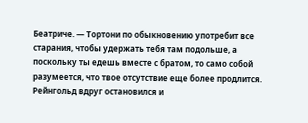Беатриче. — Тортони по обыкновению употребит все старания, чтобы удержать тебя там подольше, а поскольку ты едешь вместе с братом, то само собой разумеется, что твое отсутствие еще более продлится.
Рейнгольд вдруг остановился и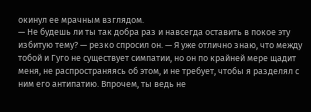окинул ее мрачным взглядом.
— Не будешь ли ты так добра раз и навсегда оставить в покое эту избитую тему? — резко спросил он. — Я уже отлично знаю, что между тобой и Гуго не существует симпатии, но он по крайней мере щадит меня, не распространяясь об этом, и не требует, чтобы я разделял с ним его антипатию. Впрочем, ты ведь не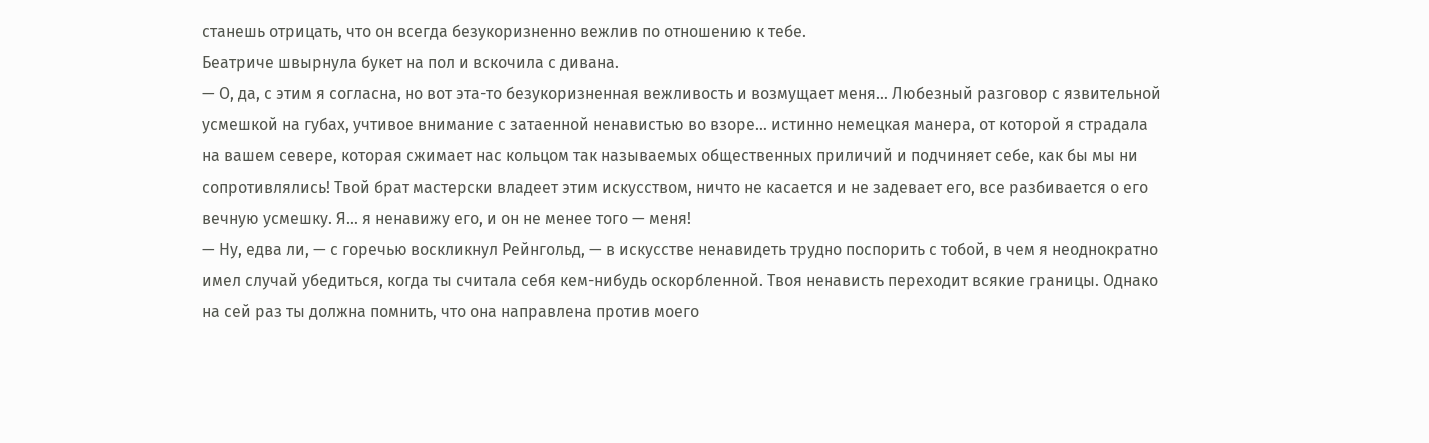станешь отрицать, что он всегда безукоризненно вежлив по отношению к тебе.
Беатриче швырнула букет на пол и вскочила с дивана.
— О, да, с этим я согласна, но вот эта-то безукоризненная вежливость и возмущает меня… Любезный разговор с язвительной усмешкой на губах, учтивое внимание с затаенной ненавистью во взоре… истинно немецкая манера, от которой я страдала на вашем севере, которая сжимает нас кольцом так называемых общественных приличий и подчиняет себе, как бы мы ни сопротивлялись! Твой брат мастерски владеет этим искусством, ничто не касается и не задевает его, все разбивается о его вечную усмешку. Я… я ненавижу его, и он не менее того — меня!
— Ну, едва ли, — с горечью воскликнул Рейнгольд, — в искусстве ненавидеть трудно поспорить с тобой, в чем я неоднократно имел случай убедиться, когда ты считала себя кем-нибудь оскорбленной. Твоя ненависть переходит всякие границы. Однако на сей раз ты должна помнить, что она направлена против моего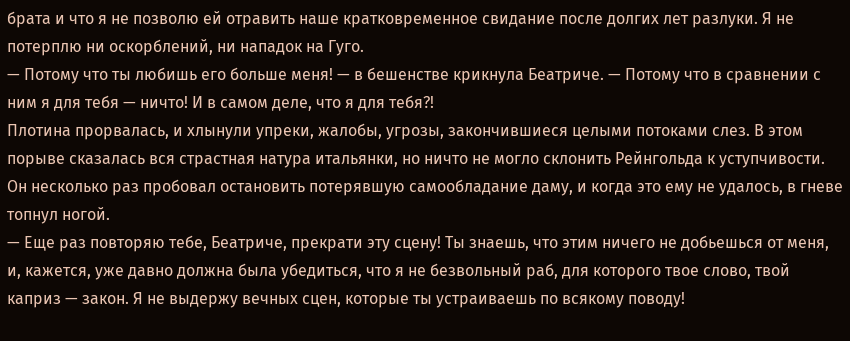брата и что я не позволю ей отравить наше кратковременное свидание после долгих лет разлуки. Я не потерплю ни оскорблений, ни нападок на Гуго.
— Потому что ты любишь его больше меня! — в бешенстве крикнула Беатриче. — Потому что в сравнении с ним я для тебя — ничто! И в самом деле, что я для тебя?!
Плотина прорвалась, и хлынули упреки, жалобы, угрозы, закончившиеся целыми потоками слез. В этом порыве сказалась вся страстная натура итальянки, но ничто не могло склонить Рейнгольда к уступчивости. Он несколько раз пробовал остановить потерявшую самообладание даму, и когда это ему не удалось, в гневе топнул ногой.
— Еще раз повторяю тебе, Беатриче, прекрати эту сцену! Ты знаешь, что этим ничего не добьешься от меня, и, кажется, уже давно должна была убедиться, что я не безвольный раб, для которого твое слово, твой каприз — закон. Я не выдержу вечных сцен, которые ты устраиваешь по всякому поводу!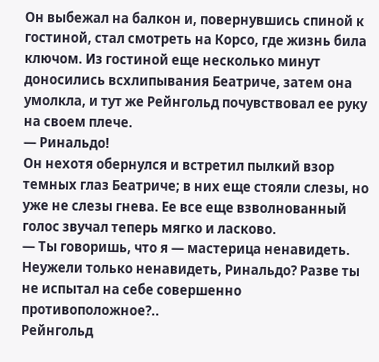Он выбежал на балкон и, повернувшись спиной к гостиной, стал смотреть на Корсо, где жизнь била ключом. Из гостиной еще несколько минут доносились всхлипывания Беатриче, затем она умолкла, и тут же Рейнгольд почувствовал ее руку на своем плече.
— Ринальдо!
Он нехотя обернулся и встретил пылкий взор темных глаз Беатриче; в них еще стояли слезы, но уже не слезы гнева. Ее все еще взволнованный голос звучал теперь мягко и ласково.
— Ты говоришь, что я — мастерица ненавидеть. Неужели только ненавидеть, Ринальдо? Разве ты не испытал на себе совершенно противоположное?..
Рейнгольд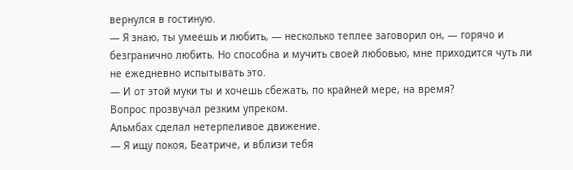вернулся в гостиную.
— Я знаю, ты умеешь и любить, — несколько теплее заговорил он, — горячо и безгранично любить. Но способна и мучить своей любовью, мне приходится чуть ли не ежедневно испытывать это.
— И от этой муки ты и хочешь сбежать, по крайней мере, на время?
Вопрос прозвучал резким упреком.
Альмбах сделал нетерпеливое движение.
— Я ищу покоя, Беатриче, и вблизи тебя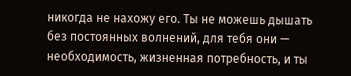никогда не нахожу его. Ты не можешь дышать без постоянных волнений, для тебя они — необходимость, жизненная потребность, и ты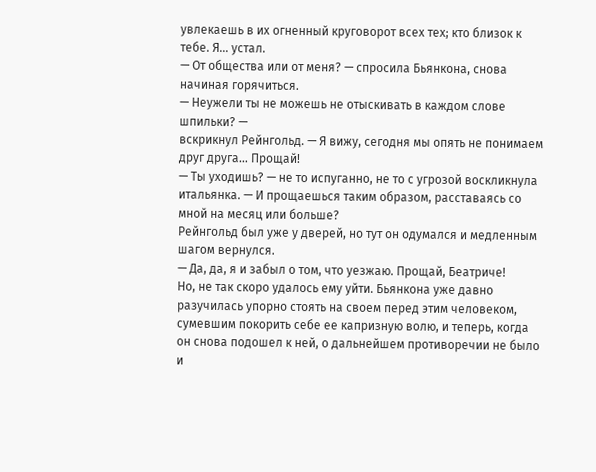увлекаешь в их огненный круговорот всех тех; кто близок к тебе. Я… устал.
— От общества или от меня? — спросила Бьянкона, снова начиная горячиться.
— Неужели ты не можешь не отыскивать в каждом слове шпильки? —
вскрикнул Рейнгольд. — Я вижу, сегодня мы опять не понимаем друг друга… Прощай!
— Ты уходишь? — не то испуганно, не то с угрозой воскликнула итальянка. — И прощаешься таким образом, расставаясь со мной на месяц или больше?
Рейнгольд был уже у дверей, но тут он одумался и медленным шагом вернулся.
— Да, да, я и забыл о том, что уезжаю. Прощай, Беатриче!
Но, не так скоро удалось ему уйти. Бьянкона уже давно разучилась упорно стоять на своем перед этим человеком, сумевшим покорить себе ее капризную волю, и теперь, когда он снова подошел к ней, о дальнейшем противоречии не было и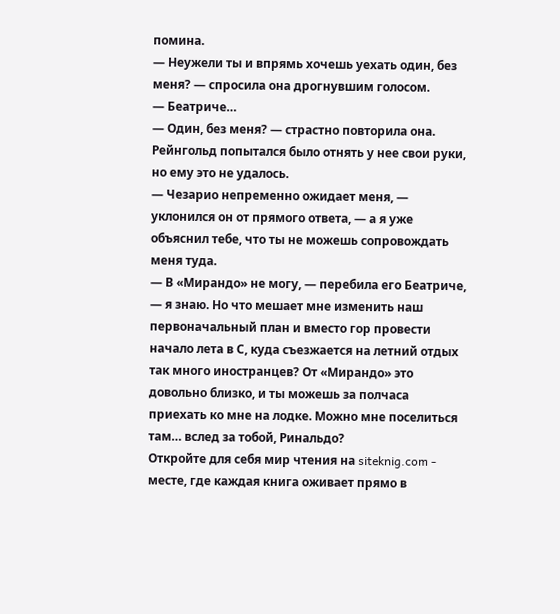помина.
— Неужели ты и впрямь хочешь уехать один, без меня? — спросила она дрогнувшим голосом.
— Беатриче…
— Один, без меня? — страстно повторила она.
Рейнгольд попытался было отнять у нее свои руки, но ему это не удалось.
— Чезарио непременно ожидает меня, — уклонился он от прямого ответа, — а я уже объяснил тебе, что ты не можешь сопровождать меня туда.
— В «Мирандо» не могу, — перебила его Беатриче, — я знаю. Но что мешает мне изменить наш первоначальный план и вместо гор провести начало лета в С, куда съезжается на летний отдых так много иностранцев? От «Мирандо» это довольно близко, и ты можешь за полчаса приехать ко мне на лодке. Можно мне поселиться там… вслед за тобой, Ринальдо?
Откройте для себя мир чтения на siteknig.com - месте, где каждая книга оживает прямо в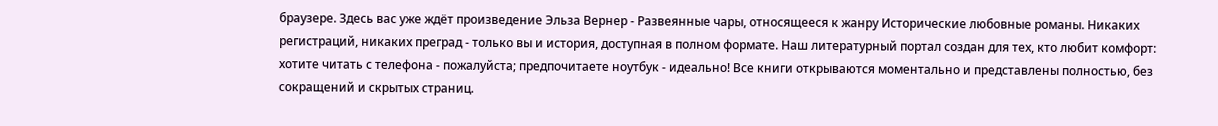браузере. Здесь вас уже ждёт произведение Эльза Вернер - Развеянные чары, относящееся к жанру Исторические любовные романы. Никаких регистраций, никаких преград - только вы и история, доступная в полном формате. Наш литературный портал создан для тех, кто любит комфорт: хотите читать с телефона - пожалуйста; предпочитаете ноутбук - идеально! Все книги открываются моментально и представлены полностью, без сокращений и скрытых страниц.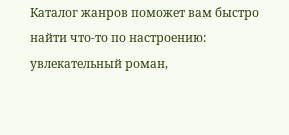Каталог жанров поможет вам быстро найти что-то по настроению: увлекательный роман,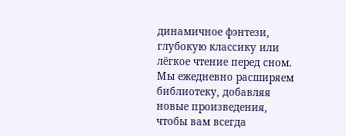динамичное фэнтези, глубокую классику или лёгкое чтение перед сном. Мы ежедневно расширяем библиотеку, добавляя новые произведения, чтобы вам всегда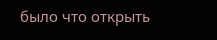было что открыть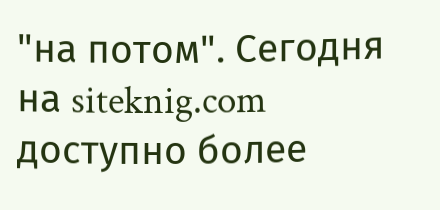"на потом". Сегодня на siteknig.com доступно более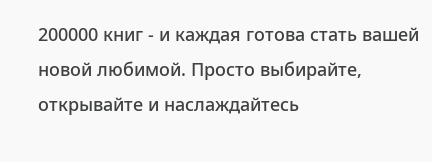200000 книг - и каждая готова стать вашей новой любимой. Просто выбирайте, открывайте и наслаждайтесь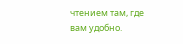чтением там, где вам удобно.